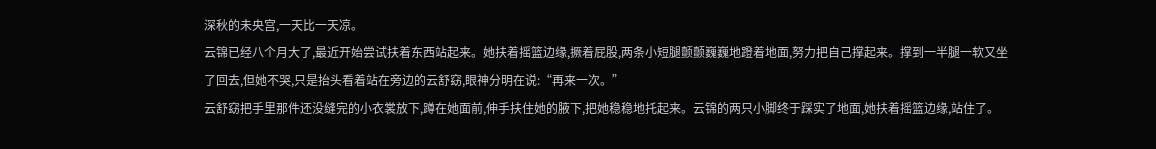深秋的未央宫,一天比一天凉。
云锦已经八个月大了,最近开始尝试扶着东西站起来。她扶着摇篮边缘,撅着屁股,两条小短腿颤颤巍巍地蹬着地面,努力把自己撑起来。撑到一半腿一软又坐了回去,但她不哭,只是抬头看着站在旁边的云舒窈,眼神分明在说:“再来一次。”
云舒窈把手里那件还没缝完的小衣裳放下,蹲在她面前,伸手扶住她的腋下,把她稳稳地托起来。云锦的两只小脚终于踩实了地面,她扶着摇篮边缘,站住了。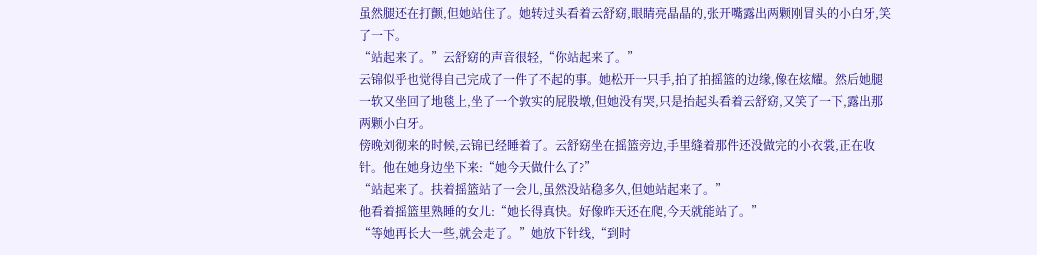虽然腿还在打颤,但她站住了。她转过头看着云舒窈,眼睛亮晶晶的,张开嘴露出两颗刚冒头的小白牙,笑了一下。
“站起来了。”云舒窈的声音很轻,“你站起来了。”
云锦似乎也觉得自己完成了一件了不起的事。她松开一只手,拍了拍摇篮的边缘,像在炫耀。然后她腿一软又坐回了地毯上,坐了一个敦实的屁股墩,但她没有哭,只是抬起头看着云舒窈,又笑了一下,露出那两颗小白牙。
傍晚刘彻来的时候,云锦已经睡着了。云舒窈坐在摇篮旁边,手里缝着那件还没做完的小衣裳,正在收针。他在她身边坐下来:“她今天做什么了?”
“站起来了。扶着摇篮站了一会儿,虽然没站稳多久,但她站起来了。”
他看着摇篮里熟睡的女儿:“她长得真快。好像昨天还在爬,今天就能站了。”
“等她再长大一些,就会走了。”她放下针线,“到时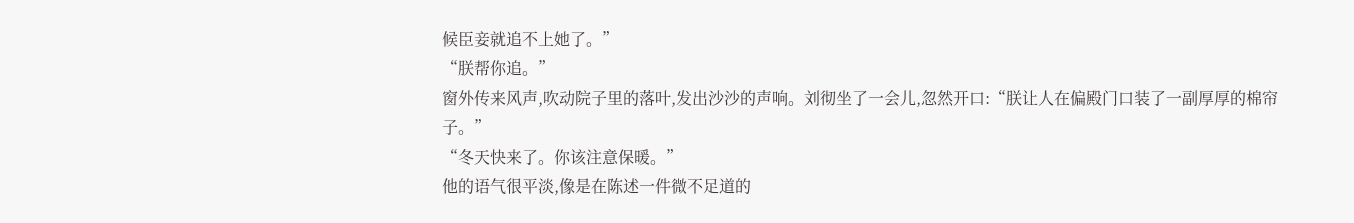候臣妾就追不上她了。”
“朕帮你追。”
窗外传来风声,吹动院子里的落叶,发出沙沙的声响。刘彻坐了一会儿,忽然开口:“朕让人在偏殿门口装了一副厚厚的棉帘子。”
“冬天快来了。你该注意保暖。”
他的语气很平淡,像是在陈述一件微不足道的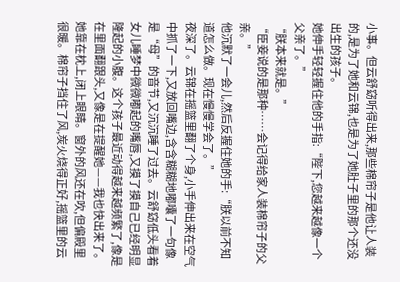小事。但云舒窈听得出来,那些棉帘子是他让人装的,是为了她和云锦,也是为了她肚子里的那个还没出生的孩子。
她伸手轻轻握住他的手指:“陛下,您越来越像一个父亲了。”
“朕本来就是。”
“臣妾说的是那种……会记得给家人装棉帘子的父亲。”
他沉默了一会儿,然后反握住她的手:“朕以前不知道怎么做。现在慢慢学会了。”
夜深了。云锦在摇篮里翻了个身,小手伸出来在空气中抓了一下,又放回嘴边,含含糊糊地嘟囔了一句像是“母”的音节,又沉沉睡了过去。云舒窈低头看着女儿睡梦中微微嘟起的嘴唇,又摸了摸自己已经明显隆起的小腹。这个孩子最近动得越来越频繁了,像是在里面翻跟头,又像是在提醒她——我也快出来了。
她靠在枕上,闭上眼睛。窗外的风还在吹,但偏殿里很暖。棉帘子挡住了风,炭火烧得正好,摇篮里的云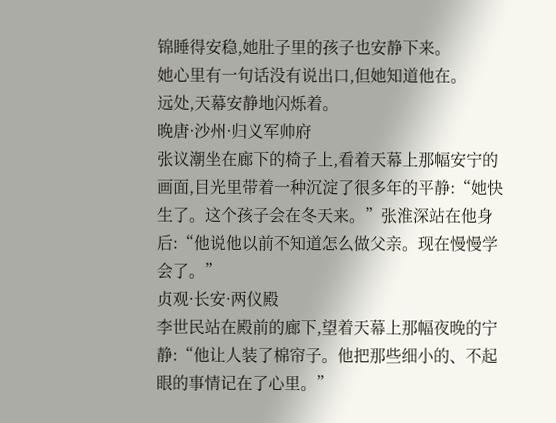锦睡得安稳,她肚子里的孩子也安静下来。
她心里有一句话没有说出口,但她知道他在。
远处,天幕安静地闪烁着。
晚唐·沙州·归义军帅府
张议潮坐在廊下的椅子上,看着天幕上那幅安宁的画面,目光里带着一种沉淀了很多年的平静:“她快生了。这个孩子会在冬天来。”张淮深站在他身后:“他说他以前不知道怎么做父亲。现在慢慢学会了。”
贞观·长安·两仪殿
李世民站在殿前的廊下,望着天幕上那幅夜晚的宁静:“他让人装了棉帘子。他把那些细小的、不起眼的事情记在了心里。”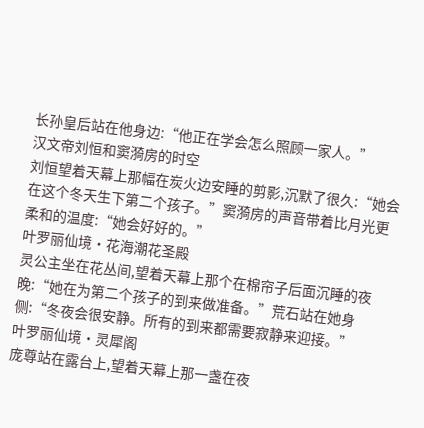长孙皇后站在他身边:“他正在学会怎么照顾一家人。”
汉文帝刘恒和窦漪房的时空
刘恒望着天幕上那幅在炭火边安睡的剪影,沉默了很久:“她会在这个冬天生下第二个孩子。”窦漪房的声音带着比月光更柔和的温度:“她会好好的。”
叶罗丽仙境·花海潮花圣殿
灵公主坐在花丛间,望着天幕上那个在棉帘子后面沉睡的夜晚:“她在为第二个孩子的到来做准备。”荒石站在她身侧:“冬夜会很安静。所有的到来都需要寂静来迎接。”
叶罗丽仙境·灵犀阁
庞尊站在露台上,望着天幕上那一盏在夜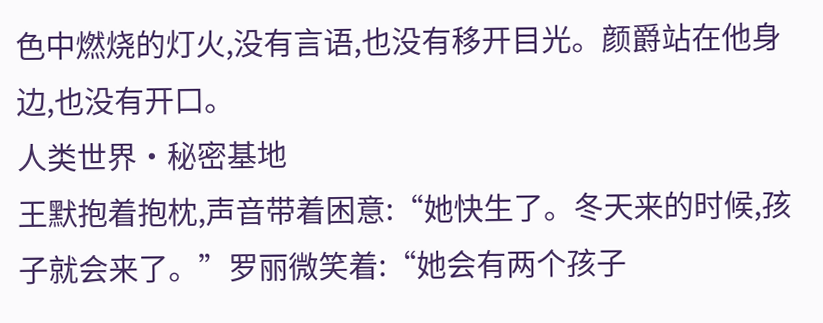色中燃烧的灯火,没有言语,也没有移开目光。颜爵站在他身边,也没有开口。
人类世界·秘密基地
王默抱着抱枕,声音带着困意:“她快生了。冬天来的时候,孩子就会来了。”罗丽微笑着:“她会有两个孩子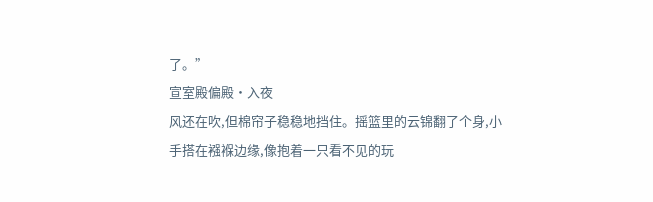了。”
宣室殿偏殿·入夜
风还在吹,但棉帘子稳稳地挡住。摇篮里的云锦翻了个身,小手搭在襁褓边缘,像抱着一只看不见的玩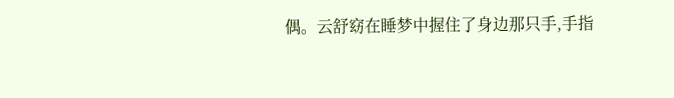偶。云舒窈在睡梦中握住了身边那只手,手指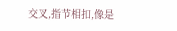交叉,指节相扣,像是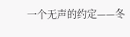一个无声的约定——冬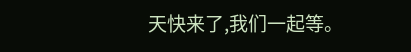天快来了,我们一起等。